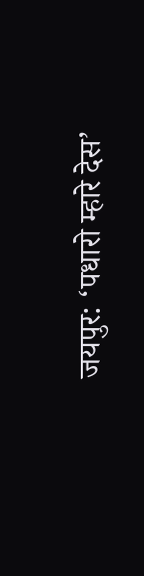जयपुर: ‘पधारो म्हारे देस’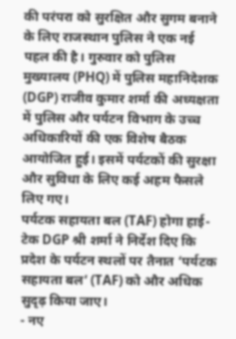की परंपरा को सुरक्षित और सुगम बनाने के लिए राजस्थान पुलिस ने एक नई पहल की है। गुरुवार को पुलिस मुख्यालय (PHQ) में पुलिस महानिदेशक (DGP) राजीव कुमार शर्मा की अध्यक्षता में पुलिस और पर्यटन विभाग के उच्च अधिकारियों की एक विशेष बैठक आयोजित हुई। इसमें पर्यटकों की सुरक्षा और सुविधा के लिए कई अहम फैसले लिए गए।
पर्यटक सहायता बल (TAF) होगा हाई-टेक DGP श्री शर्मा ने निर्देश दिए कि प्रदेश के पर्यटन स्थलों पर तैनात ‘पर्यटक सहायता बल’ (TAF) को और अधिक सुदृढ़ किया जाए।
- नए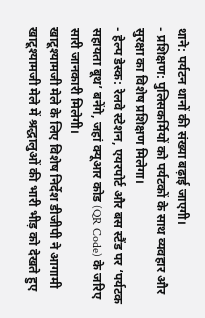थाने: पर्यटन थानों की संख्या बढ़ाई जाएगी।
- प्रशिक्षण: पुलिसकर्मियों को पर्यटकों के साथ व्यवहार और सुरक्षा का विशेष प्रशिक्षण मिलेगा।
- हेल्प डेस्क: रेलवे स्टेशन, एयरपोर्ट और बस स्टैंड पर ‘पर्यटक सहायता बूथ’ बनेंगे, जहां क्यूआर कोड (QR Code) के जरिए सारी जानकारी मिलेगी।
खाटूश्यामजी मेले के लिए विशेष निर्देश डीजीपी ने आगामी खाटूश्यामजी मेले में श्रद्धालुओं की भारी भीड़ को देखते हुए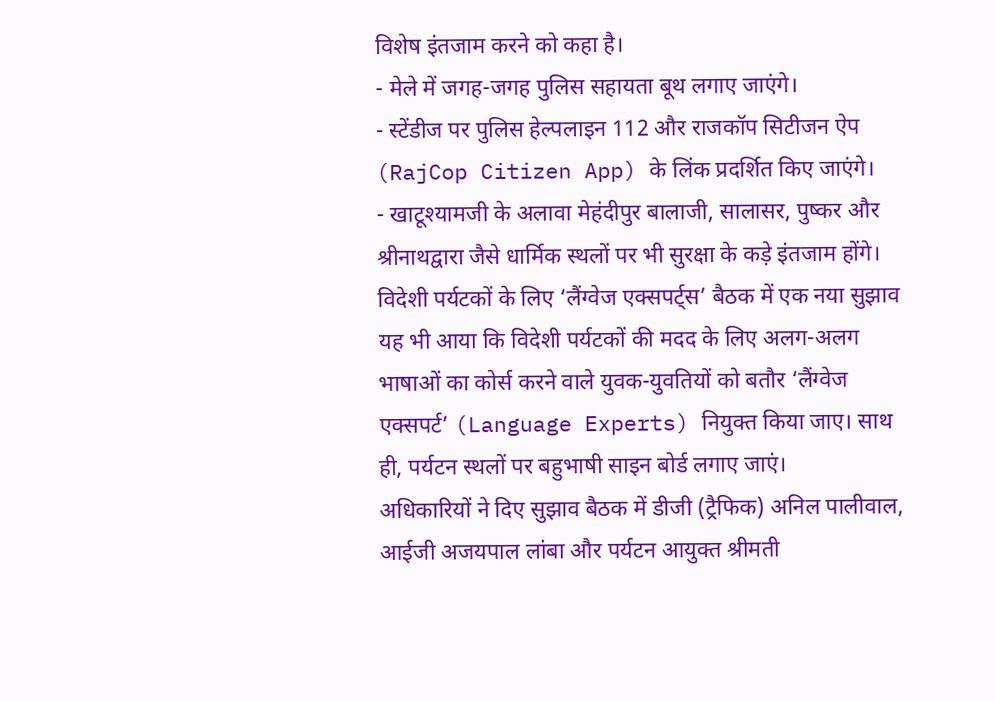विशेष इंतजाम करने को कहा है।
- मेले में जगह-जगह पुलिस सहायता बूथ लगाए जाएंगे।
- स्टेंडीज पर पुलिस हेल्पलाइन 112 और राजकॉप सिटीजन ऐप (RajCop Citizen App) के लिंक प्रदर्शित किए जाएंगे।
- खाटूश्यामजी के अलावा मेहंदीपुर बालाजी, सालासर, पुष्कर और श्रीनाथद्वारा जैसे धार्मिक स्थलों पर भी सुरक्षा के कड़े इंतजाम होंगे।
विदेशी पर्यटकों के लिए ‘लैंग्वेज एक्सपर्ट्स’ बैठक में एक नया सुझाव यह भी आया कि विदेशी पर्यटकों की मदद के लिए अलग-अलग भाषाओं का कोर्स करने वाले युवक-युवतियों को बतौर ‘लैंग्वेज एक्सपर्ट’ (Language Experts) नियुक्त किया जाए। साथ ही, पर्यटन स्थलों पर बहुभाषी साइन बोर्ड लगाए जाएं।
अधिकारियों ने दिए सुझाव बैठक में डीजी (ट्रैफिक) अनिल पालीवाल, आईजी अजयपाल लांबा और पर्यटन आयुक्त श्रीमती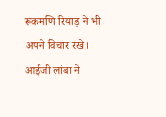रूकमणि रियाड़ ने भी अपने विचार रखे। आईजी लांबा ने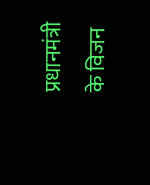प्रधानमंत्री के विजन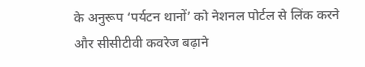के अनुरूप ‘पर्यटन थानों’ को नेशनल पोर्टल से लिंक करने और सीसीटीवी कवरेज बढ़ाने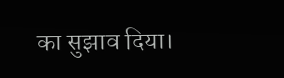का सुझाव दिया।